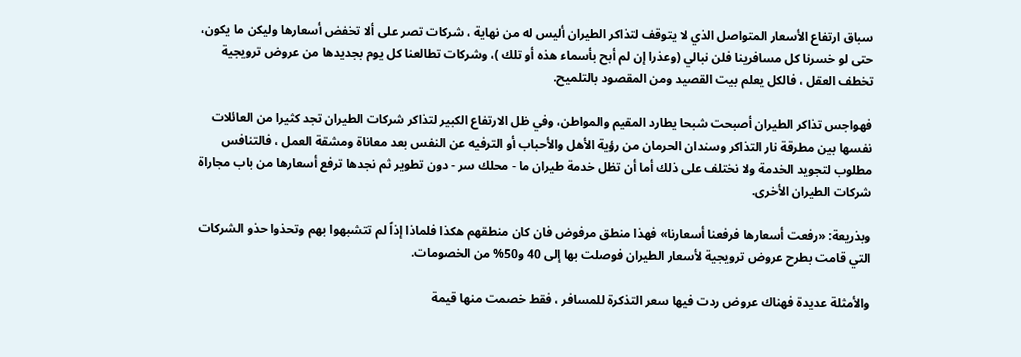سباق ارتفاع الأسعار المتواصل الذي لا يتوقف لتذاكر الطيران أليس له من نهاية ، شركات تصر على ألا تخفض أسعارها وليكن ما يكون، حتى لو خسرنا كل مسافرينا فلن نبالي (وعذرا إن لم أبح بأسماء هذه أو تلك )، وشركات تطالعنا كل يوم بجديدها من عروض ترويجية تخطف العقل ، فالكل يعلم بيت القصيد ومن المقصود بالتلميح.

فهواجس تذاكر الطيران أصبحت شبحا يطارد المقيم والمواطن، وفي ظل الارتفاع الكبير لتذاكر شركات الطيران تجد كثيرا من العائلات نفسها بين مطرقة نار التذاكر وسندان الحرمان من رؤية الأهل والأحباب أو الترفيه عن النفس بعد معاناة ومشقة العمل ، فالتنافس مطلوب لتجويد الخدمة ولا نختلف على ذلك أما أن تظل خدمة طيران ما - محلك سر - دون تطوير ثم نجدها ترفع أسعارها من باب مجاراة شركات الطيران الأخرى.

وبذريعة: «رفعت أسعارها فرفعنا أسعارنا» فهذا منطق مرفوض فان كان منطقهم هكذا فلماذا إذاً لم تتشبهوا بهم وتحذوا حذو الشركات التي قامت بطرح عروض ترويجية لأسعار الطيران فوصلت بها إلى 40 و50% من الخصومات.

والأمثلة عديدة فهناك عروض ردت فيها سعر التذكرة للمسافر ، فقط خصمت منها قيمة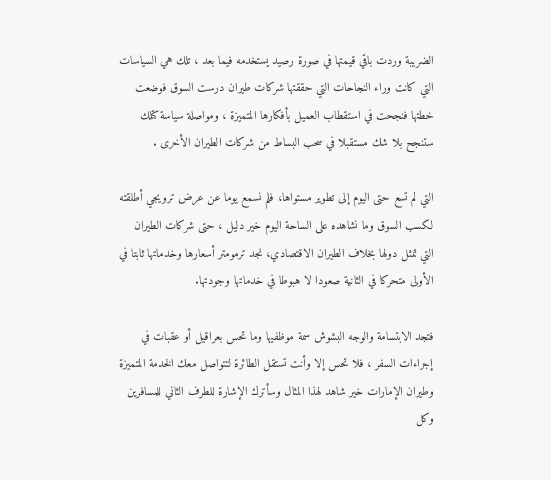الضريبة وردت باقي قيمتها في صورة رصيد يستخدمه فيما بعد ، تلك هي السياسات التي كانت وراء النجاحات التي حققتها شركات طيران درست السوق فوضعت خطتها فنجحت في استقطاب العميل بأفكارها المتميزة ، ومواصلة سياسة كتلك ستنجح بلا شك مستقبلا في سحب البساط من شركات الطيران الأخرى .

التي لم تسع حتى اليوم إلى تطوير مستواها، فلم نسمع يوما عن عرض ترويجي أطلقته لكسب السوق وما نشاهده على الساحة اليوم خير دليل ، حتى شركات الطيران التي تمثل دولها بخلاف الطيران الاقتصادي، نجد ترمومتر أسعارها وخدماتها ثابتا في الأولى متحركا في الثانية صعودا لا هبوطا في خدماتها وجودتها.

فتجد الابتسامة والوجه البشوش سمة موظفيها وما تحس بعراقيل أو عقبات في إجراءات السفر ، فلا تحس إلا وأنت تستقل الطائرة لتتواصل معك الخدمة المتميزة وطيران الإمارات خير شاهد لهذا المثال وسأترك الإشارة للطرف الثاني للمسافرين وكل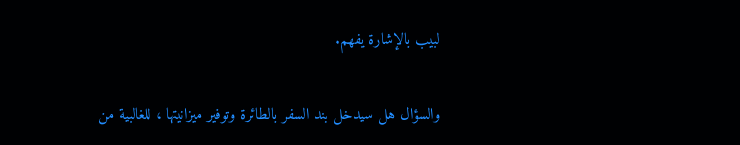لبيب بالإشارة يفهم.

والسؤال هل سيدخل بند السفر بالطائرة وتوفير ميزانيتها ، للغالبية من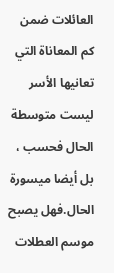العائلات ضمن كم المعاناة التي تعانيها الأسر ليست متوسطة الحال فحسب ، بل أيضا ميسورة الحال.فهل يصبح موسم العطلات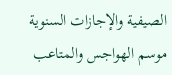الصيفية والإجازات السنوية موسم الهواجس والمتاعب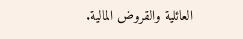العائلية والقروض المالية.